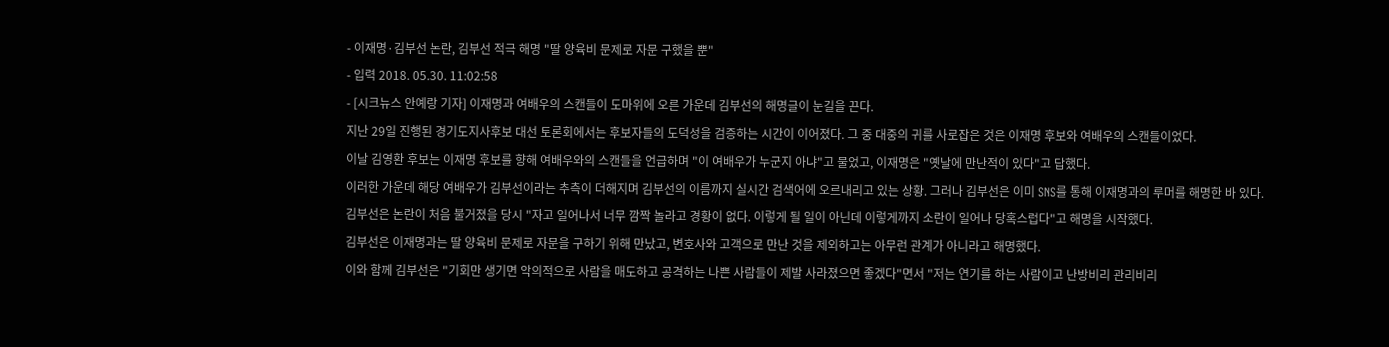- 이재명·김부선 논란, 김부선 적극 해명 "딸 양육비 문제로 자문 구했을 뿐"
- 입력 2018. 05.30. 11:02:58
- [시크뉴스 안예랑 기자] 이재명과 여배우의 스캔들이 도마위에 오른 가운데 김부선의 해명글이 눈길을 끈다.
지난 29일 진행된 경기도지사후보 대선 토론회에서는 후보자들의 도덕성을 검증하는 시간이 이어졌다. 그 중 대중의 귀를 사로잡은 것은 이재명 후보와 여배우의 스캔들이었다.
이날 김영환 후보는 이재명 후보를 향해 여배우와의 스캔들을 언급하며 "이 여배우가 누군지 아냐"고 물었고, 이재명은 "옛날에 만난적이 있다"고 답했다.
이러한 가운데 해당 여배우가 김부선이라는 추측이 더해지며 김부선의 이름까지 실시간 검색어에 오르내리고 있는 상황. 그러나 김부선은 이미 SNS를 통해 이재명과의 루머를 해명한 바 있다.
김부선은 논란이 처음 불거졌을 당시 "자고 일어나서 너무 깜짝 놀라고 경황이 없다. 이렇게 될 일이 아닌데 이렇게까지 소란이 일어나 당혹스럽다"고 해명을 시작했다.
김부선은 이재명과는 딸 양육비 문제로 자문을 구하기 위해 만났고, 변호사와 고객으로 만난 것을 제외하고는 아무런 관계가 아니라고 해명했다.
이와 함께 김부선은 "기회만 생기면 악의적으로 사람을 매도하고 공격하는 나쁜 사람들이 제발 사라졌으면 좋겠다"면서 "저는 연기를 하는 사람이고 난방비리 관리비리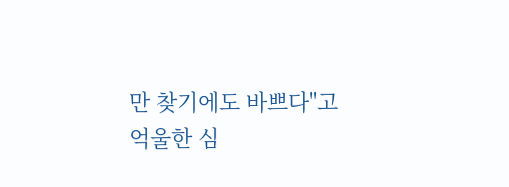만 찾기에도 바쁘다"고 억울한 심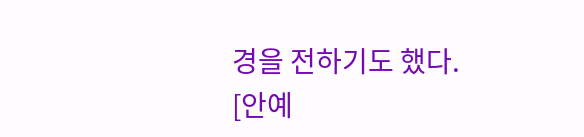경을 전하기도 했다.
[안예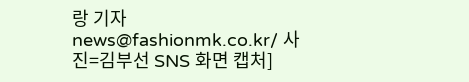랑 기자 news@fashionmk.co.kr/ 사진=김부선 SNS 화면 캡처]